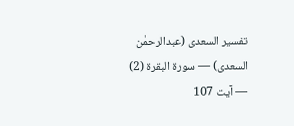تفسیر السعدی (عبدالرحمٰن السعدی) — سورۃ البقرة (2) — آیت 107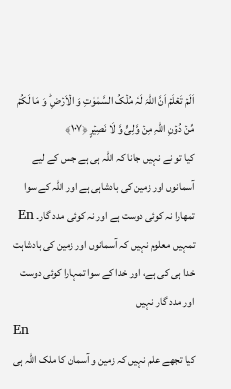اَلَمۡ تَعۡلَمۡ اَنَّ اللّٰہَ لَہٗ مُلۡکُ السَّمٰوٰتِ وَ الۡاَرۡضِ ؕ وَ مَا لَکُمۡ مِّنۡ دُوۡنِ اللّٰہِ مِنۡ وَّلِیٍّ وَّ لَا نَصِیۡرٍ ﴿۱۰۷﴾
کیا تو نے نہیں جانا کہ اللہ ہی ہے جس کے لیے آسمانوں اور زمین کی بادشاہی ہے اور اللہ کے سوا تمھارا نہ کوئی دوست ہے اور نہ کوئی مدد گار۔ En
تمہیں معلوم نہیں کہ آسمانوں اور زمین کی بادشاہت خدا ہی کی ہے، اور خدا کے سوا تمہارا کوئی دوست اور مدد گار نہیں
En
کیا تجھے علم نہیں کہ زمین و آسمان کا ملک اللہ ہی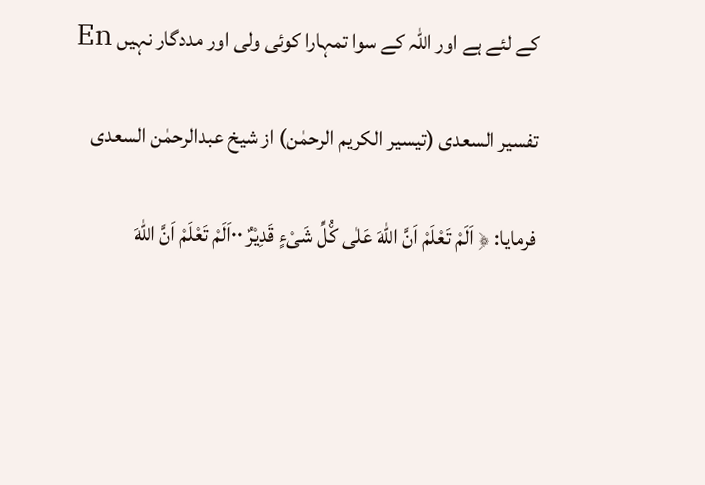کے لئے ہے اور اللہ کے سوا تمہارا کوئی ولی اور مددگار نہیں En

تفسیر السعدی (تیسیر الکریم الرحمٰن) از شیخ عبدالرحمٰن السعدی

فرمایا: ﴿ اَلَمْ تَعْلَمْ اَنَّ اللّٰهَ عَلٰى كُ٘لِّ شَیْءٍ قَدِیْرٌ ۰۰اَلَمْ تَعْلَمْ اَنَّ اللّٰهَ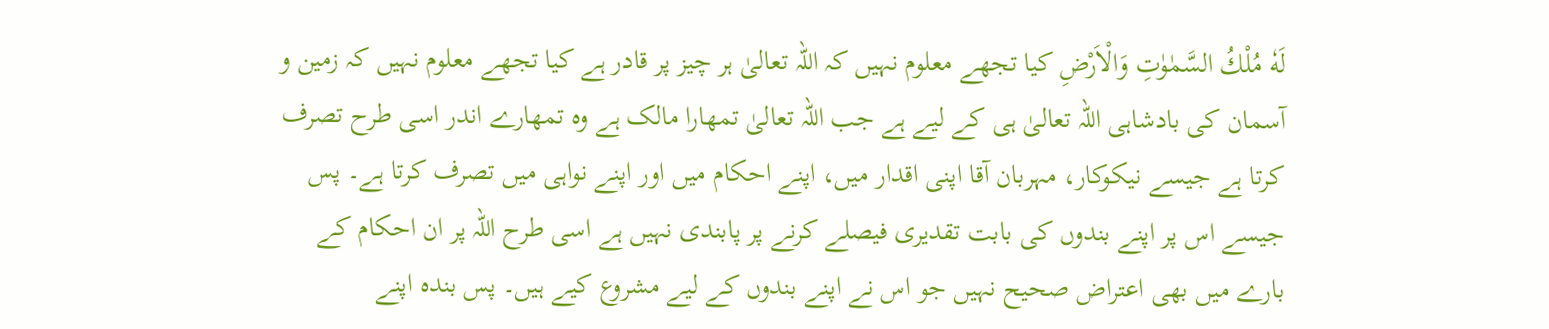لَهٗ مُلْكُ السَّمٰوٰتِ وَالْاَرْضِ کیا تجھے معلوم نہیں کہ اللہ تعالیٰ ہر چیز پر قادر ہے کیا تجھے معلوم نہیں کہ زمین و آسمان کی بادشاہی اللہ تعالیٰ ہی کے لیے ہے جب اللہ تعالیٰ تمھارا مالک ہے وہ تمھارے اندر اسی طرح تصرف کرتا ہے جیسے نیکوکار، مہربان آقا اپنی اقدار میں، اپنے احکام میں اور اپنے نواہی میں تصرف کرتا ہے۔ پس جیسے اس پر اپنے بندوں کی بابت تقدیری فیصلے کرنے پر پابندی نہیں ہے اسی طرح اللہ پر ان احکام کے بارے میں بھی اعتراض صحیح نہیں جو اس نے اپنے بندوں کے لیے مشروع کیے ہیں۔ پس بندہ اپنے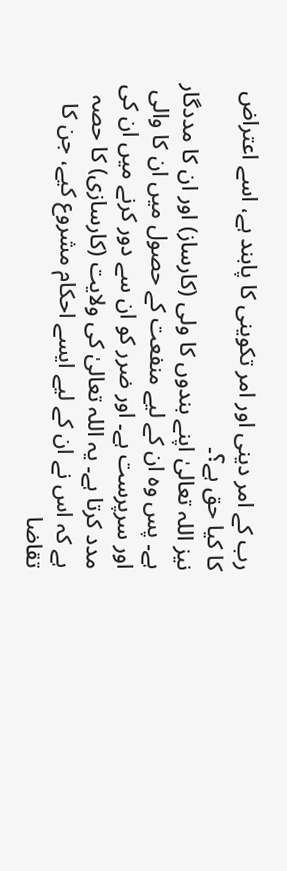رب کے امر دینی اور امر تکوینی کا پابند ہے، اسے اعتراض کا کیا حق ہے؟۔
نیز اللہ تعالیٰ اپنے بندوں کا ولی (کارساز) اور ان کا مددگار ہے۔ پس وہ ان کے لیے منفعت کے حصول میں ان کا والی اور سرپرست ہے۔ اور ضرر کو ان سے دور کرنے میں ان کی مدد کرتا ہے۔ یہ اللہ تعالیٰ کی ولایت (کارسازی) کا حصہ ہے کہ اس نے ان کے لیے ایسے احکام مشروع کیے، جن کا تقاضا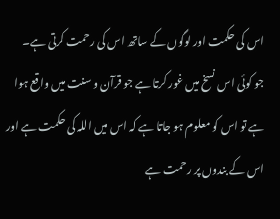اس کی حکمت اور لوگوں کے ساتھ اس کی رحمت کرتی ہے۔
جو کوئی اس نسخ میں غور کرتا ہے جو قرآن و سنت میں واقع ہوا ہے تو اس کو معلوم ہو جاتا ہے کہ اس میں اللہ کی حکمت ہے اور اس کے بندوں پر رحمت ہے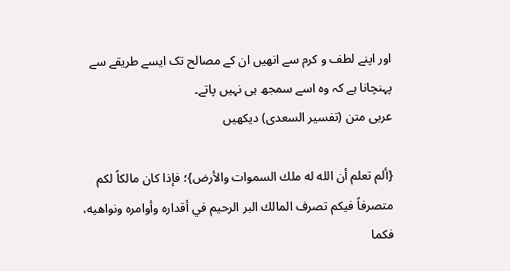اور اپنے لطف و کرم سے انھیں ان کے مصالح تک ایسے طریقے سے پہنچانا ہے کہ وہ اسے سمجھ ہی نہیں پاتے۔
عربی متن (تفسیر السعدی) دیکھیں

{ألم تعلم أن الله له ملك السموات والأرض}؛ فإذا كان مالكاً لكم متصرفاً فيكم تصرف المالك البر الرحيم في أقداره وأوامره ونواهيه، فكما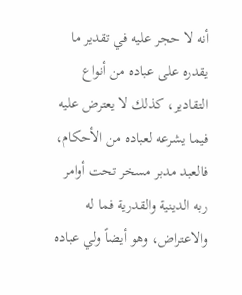أنه لا حجر عليه في تقدير ما يقدره على عباده من أنواع التقادير، كذلك لا يعترض عليه فيما يشرعه لعباده من الأحكام، فالعبد مدبر مسخر تحت أوامر ربه الدينية والقدرية فما له والاعتراض، وهو أيضاً ولي عباده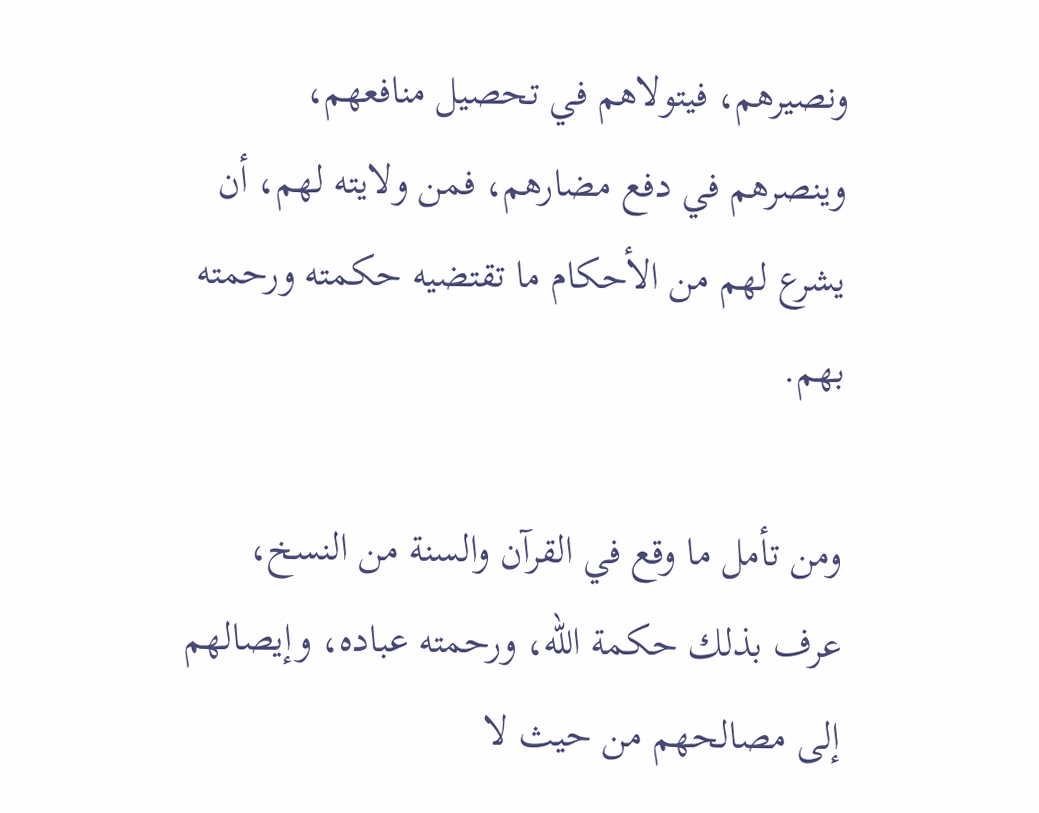ونصيرهم، فيتولاهم في تحصيل منافعهم، وينصرهم في دفع مضارهم، فمن ولايته لهم، أن يشرع لهم من الأحكام ما تقتضيه حكمته ورحمته بهم.

ومن تأمل ما وقع في القرآن والسنة من النسخ، عرف بذلك حكمة الله، ورحمته عباده، وإيصالهم إلى مصالحهم من حيث لا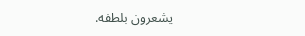يشعرون بلطفه.